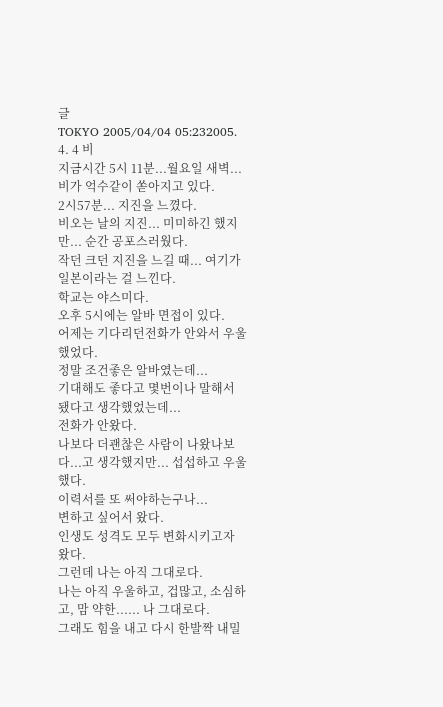글
TOKYO 2005/04/04 05:232005. 4. 4 비
지금시간 5시 11분...월요일 새벽...
비가 억수같이 쏟아지고 있다.
2시57분... 지진을 느꼈다.
비오는 날의 지진... 미미하긴 했지만... 순간 공포스러웠다.
작던 크던 지진을 느길 때... 여기가 일본이라는 걸 느낀다.
학교는 야스미다.
오후 5시에는 알바 면접이 있다.
어제는 기다리던전화가 안와서 우울했었다.
정말 조건좋은 알바였는데...
기대해도 좋다고 몇번이나 말해서 됐다고 생각했었는데...
전화가 안왔다.
나보다 더괜찮은 사람이 나왔나보다...고 생각했지만... 섭섭하고 우울했다.
이력서를 또 써야하는구나...
변하고 싶어서 왔다.
인생도 성격도 모두 변화시키고자 왔다.
그런데 나는 아직 그대로다.
나는 아직 우울하고, 겁많고, 소심하고, 맘 약한...... 나 그대로다.
그래도 힘을 내고 다시 한발짝 내밀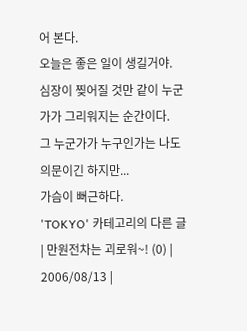어 본다.
오늘은 좋은 일이 생길거야.
심장이 찢어질 것만 같이 누군가가 그리워지는 순간이다.
그 누군가가 누구인가는 나도 의문이긴 하지만...
가슴이 뻐근하다.
'TOKYO' 카테고리의 다른 글
| 만원전차는 괴로워~! (0) | 2006/08/13 |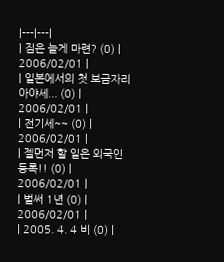|---|---|
| 짐은 늘게 마련? (0) | 2006/02/01 |
| 일본에서의 첫 보금자리 아야세... (0) | 2006/02/01 |
| 전기세~~ (0) | 2006/02/01 |
| 젤먼저 할 일은 외국인 등록!! (0) | 2006/02/01 |
| 벌써 1년 (0) | 2006/02/01 |
| 2005. 4. 4 비 (0) |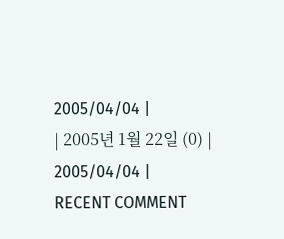2005/04/04 |
| 2005년 1월 22일 (0) | 2005/04/04 |
RECENT COMMENT